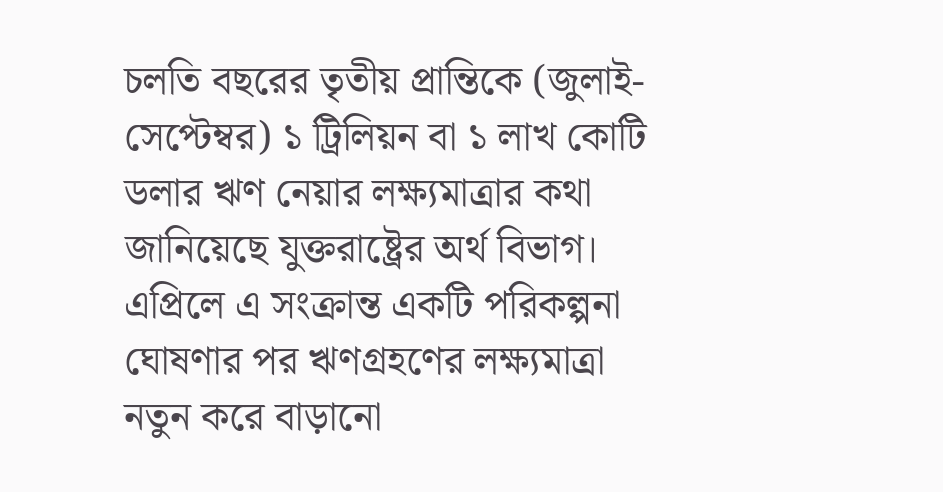চলতি বছরের তৃতীয় প্রান্তিকে (জুলাই-সেপ্টেম্বর) ১ ট্রিলিয়ন বা ১ লাখ কোটি ডলার ঋণ নেয়ার লক্ষ্যমাত্রার কথা জানিয়েছে যুক্তরাষ্ট্রের অর্থ বিভাগ। এপ্রিলে এ সংক্রান্ত একটি পরিকল্পনা ঘোষণার পর ঋণগ্রহণের লক্ষ্যমাত্রা নতুন করে বাড়ানো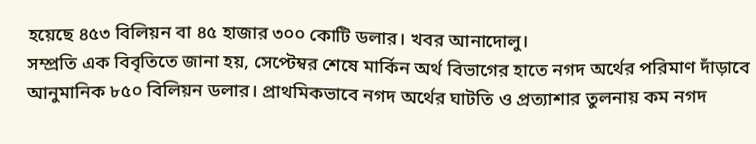হয়েছে ৪৫৩ বিলিয়ন বা ৪৫ হাজার ৩০০ কোটি ডলার। খবর আনাদোলু।
সম্প্রতি এক বিবৃতিতে জানা হয়, সেপ্টেম্বর শেষে মার্কিন অর্থ বিভাগের হাতে নগদ অর্থের পরিমাণ দাঁড়াবে আনুমানিক ৮৫০ বিলিয়ন ডলার। প্রাথমিকভাবে নগদ অর্থের ঘাটতি ও প্রত্যাশার তুলনায় কম নগদ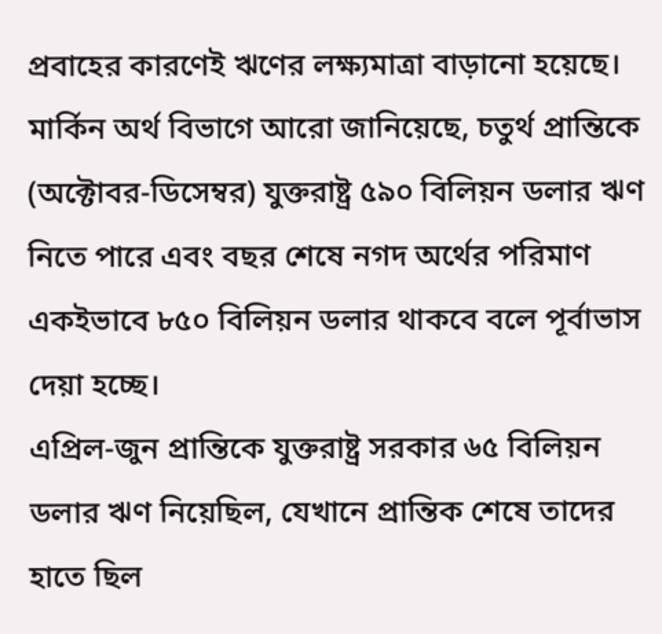প্রবাহের কারণেই ঋণের লক্ষ্যমাত্রা বাড়ানো হয়েছে।
মার্কিন অর্থ বিভাগে আরো জানিয়েছে, চতুর্থ প্রান্তিকে (অক্টোবর-ডিসেম্বর) যুক্তরাষ্ট্র ৫৯০ বিলিয়ন ডলার ঋণ নিতে পারে এবং বছর শেষে নগদ অর্থের পরিমাণ একইভাবে ৮৫০ বিলিয়ন ডলার থাকবে বলে পূর্বাভাস দেয়া হচ্ছে।
এপ্রিল-জুন প্রান্তিকে যুক্তরাষ্ট্র সরকার ৬৫ বিলিয়ন ডলার ঋণ নিয়েছিল, যেখানে প্রান্তিক শেষে তাদের হাতে ছিল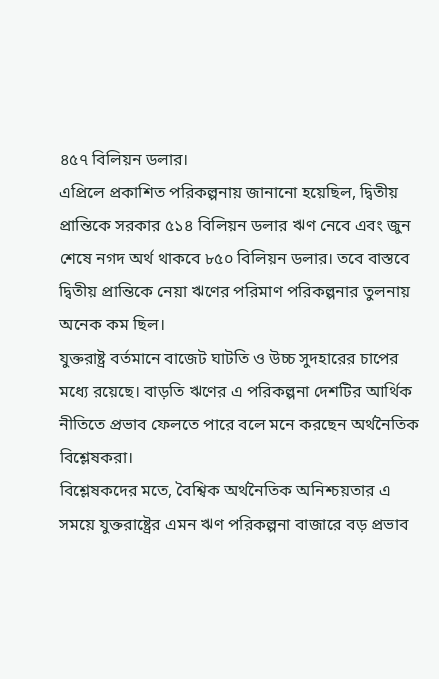৪৫৭ বিলিয়ন ডলার।
এপ্রিলে প্রকাশিত পরিকল্পনায় জানানো হয়েছিল, দ্বিতীয় প্রান্তিকে সরকার ৫১৪ বিলিয়ন ডলার ঋণ নেবে এবং জুন শেষে নগদ অর্থ থাকবে ৮৫০ বিলিয়ন ডলার। তবে বাস্তবে দ্বিতীয় প্রান্তিকে নেয়া ঋণের পরিমাণ পরিকল্পনার তুলনায় অনেক কম ছিল।
যুক্তরাষ্ট্র বর্তমানে বাজেট ঘাটতি ও উচ্চ সুদহারের চাপের মধ্যে রয়েছে। বাড়তি ঋণের এ পরিকল্পনা দেশটির আর্থিক নীতিতে প্রভাব ফেলতে পারে বলে মনে করছেন অর্থনৈতিক বিশ্লেষকরা।
বিশ্লেষকদের মতে, বৈশ্বিক অর্থনৈতিক অনিশ্চয়তার এ সময়ে যুক্তরাষ্ট্রের এমন ঋণ পরিকল্পনা বাজারে বড় প্রভাব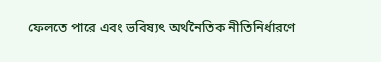ফেলতে পারে এবং ভবিষ্যৎ অর্থনৈতিক নীতিনির্ধারণে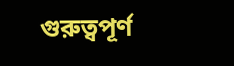গুরুত্বপূর্ণ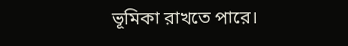ভূমিকা রাখতে পারে।